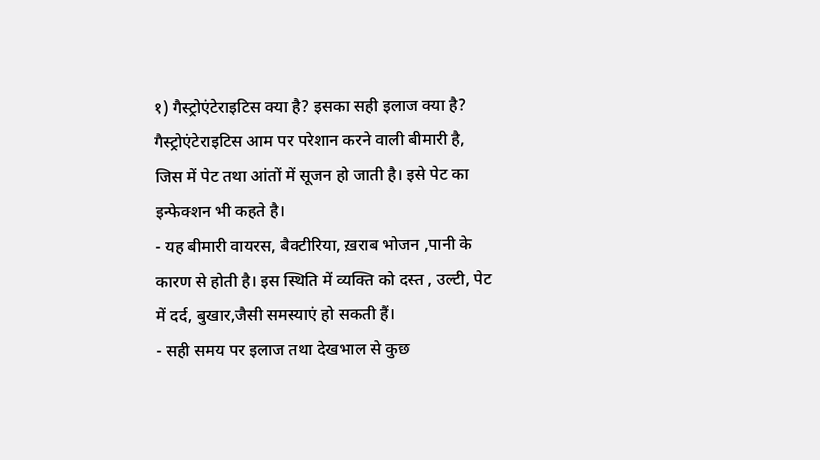१) गैस्ट्रोएंटेराइटिस क्या है? इसका सही इलाज क्या है?
गैस्ट्रोएंटेराइटिस आम पर परेशान करने वाली बीमारी है, जिस में पेट तथा आंतों में सूजन हो जाती है। इसे पेट का इन्फेक्शन भी कहते है।
- यह बीमारी वायरस, बैक्टीरिया, ख़राब भोजन ,पानी के कारण से होती है। इस स्थिति में व्यक्ति को दस्त , उल्टी, पेट में दर्द, बुखार,जैसी समस्याएं हो सकती हैं।
- सही समय पर इलाज तथा देखभाल से कुछ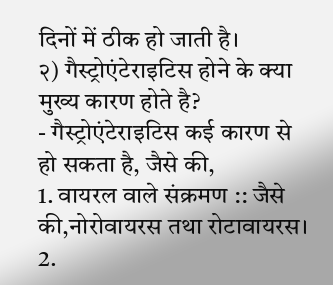दिनों में ठीक हो जाती है।
२) गैस्ट्रोएंटेराइटिस होने के क्या मुख्य कारण होते है?
- गैस्ट्रोएंटेराइटिस कई कारण से हो सकता है, जैसे की,
1. वायरल वाले संक्रमण :: जैसे की,नोरोवायरस तथा रोटावायरस।
2.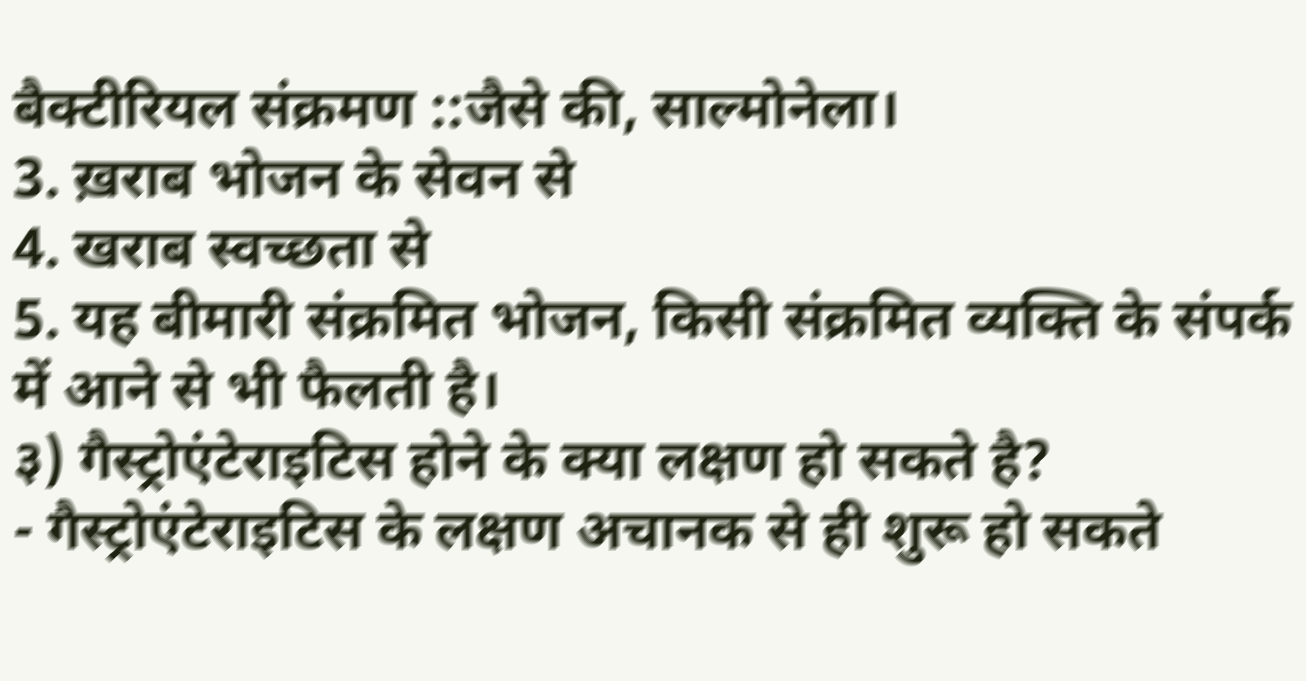बैक्टीरियल संक्रमण ::जैसे की, साल्मोनेला।
3. ख़राब भोजन के सेवन से
4. खराब स्वच्छता से
5. यह बीमारी संक्रमित भोजन, किसी संक्रमित व्यक्ति के संपर्क में आने से भी फैलती है।
३) गैस्ट्रोएंटेराइटिस होने के क्या लक्षण हो सकते है?
- गैस्ट्रोएंटेराइटिस के लक्षण अचानक से ही शुरू हो सकते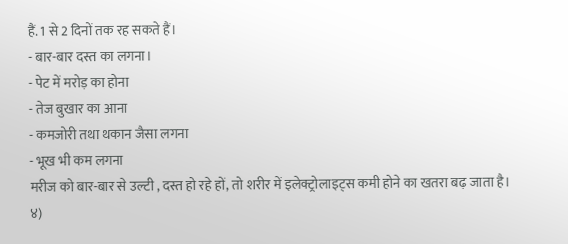हैं. 1 से 2 दिनों तक रह सकते हैं।
- बार-बार दस्त का लगना।
- पेट में मरोड़ का होना
- तेज बुखार का आना
- कमजोरी तथा थकान जैसा लगना
- भूख भी कम लगना
मरीज को बार-बार से उल्टी , दस्त हो रहे हों, तो शरीर में इलेक्ट्रोलाइट्स कमी होने का खतरा बढ़ जाता है।
४)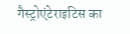गैस्ट्रोएंटेराइटिस का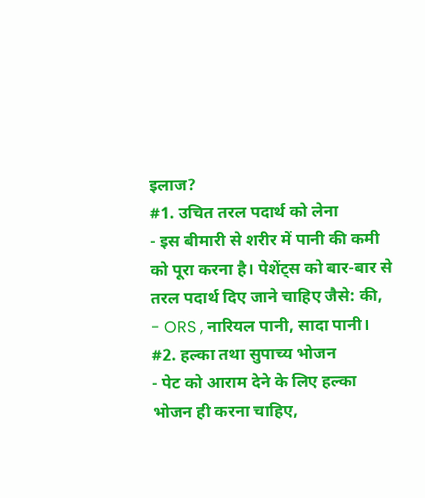इलाज?
#1. उचित तरल पदार्थ को लेना
- इस बीमारी से शरीर में पानी की कमी को पूरा करना है। पेशेंट्स को बार-बार से तरल पदार्थ दिए जाने चाहिए जैसे: की,
- ORS , नारियल पानी, सादा पानी।
#2. हल्का तथा सुपाच्य भोजन
- पेट को आराम देने के लिए हल्का भोजन ही करना चाहिए,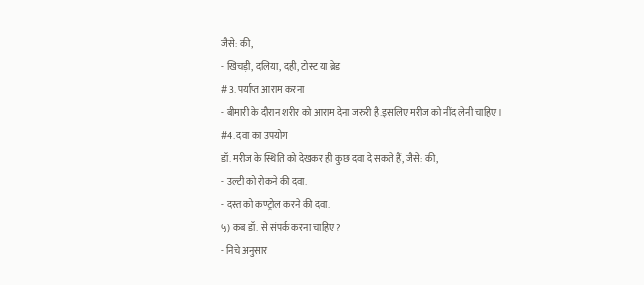जैसे: की,
- खिचड़ी, दलिया, दही, टोस्ट या ब्रेड
# 3. पर्याप्त आराम करना
- बीमारी के दौरान शरीर को आराम देना जरुरी है.इसलिए मरीज को नींद लेनी चाहिए।
#4. दवा का उपयोग
डॉ. मरीज के स्थिति को देखकर ही कुछ दवा दे सकते हैं, जैसे: की,
- उल्टी को रोकने की दवा.
- दस्त को कण्ट्रोल करने की दवा.
५) कब डॉ. से संपर्क करना चाहिए?
- निचे अनुसार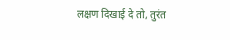लक्षण दिखाई दे तो, तुरंत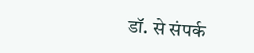डॉ. से संपर्क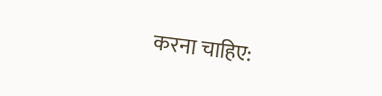करना चाहिए: